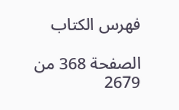فهرس الكتاب

الصفحة 368 من 2679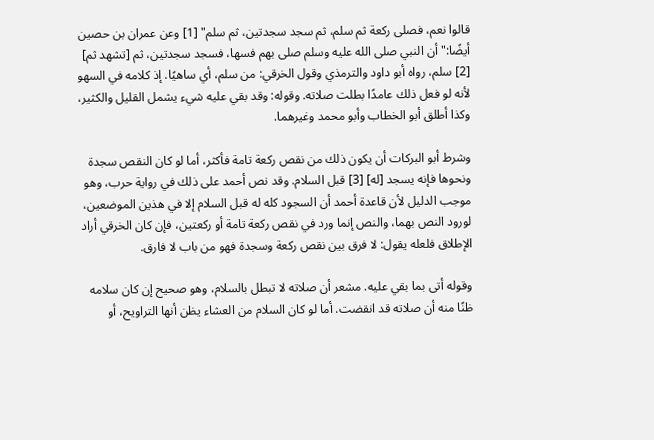قالوا نعم، فصلى ركعة ثم سلم، ثم سجد سجدتين، ثم سلم" [1] وعن عمران بن حصين أيضًا:"أن النبي صلى الله عليه وسلم صلى بهم فسها، فسجد سجدتين، ثم [تشهد ثم] [2] سلم، رواه أبو داود والترمذي وقول الخرقي: من سلم، أي ساهيًا. إذ كلامه في السهو لأنه لو فعل ذلك عامدًا بطلت صلاته. وقوله: وقد بقي عليه شيء يشمل القليل والكثير، وكذا أطلق أبو الخطاب وأبو محمد وغيرهما.

وشرط أبو البركات أن يكون ذلك من نقص ركعة تامة فأكثر، أما لو كان النقص سجدة ونحوها فإنه يسجد [له] [3] قبل السلام. وقد نص أحمد على ذلك في رواية حرب، وهو موجب الدليل لأن قاعدة أحمد أن السجود كله له قبل السلام إلا في هذين الموضعين، لورود النص بهما، والنص إنما ورد في نقص ركعة تامة أو ركعتين، فإن كان الخرقي أراد الإطلاق فلعله يقول: لا فرق بين نقص ركعة وسجدة فهو من باب لا فارق.

وقوله أتى بما بقي عليه. مشعر أن صلاته لا تبطل بالسلام، وهو صحيح إن كان سلامه ظنًا منه أن صلاته قد انقضت. أما لو كان السلام من العشاء يظن أنها التراويح، أو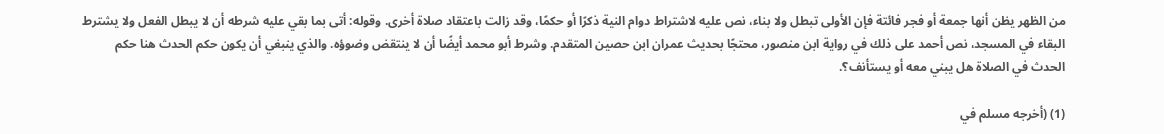من الظهر يظن أنها جمعة أو فجر فائتة فإن الأولى تبطل ولا بناء، نص عليه لاشتراط دوام النية ذكرًا أو حكمًا، وقد زالت باعتقاد صلاة أخرى. وقوله: أتى بما بقي عليه شرطه أن لا يبطل الفعل ولا يشترط البقاء في المسجد، نص أحمد على ذلك في رواية ابن منصور، محتجًا بحديث عمران ابن حصين المتقدم. وشرط أبو محمد أيضًا أن لا ينتقض وضوؤه. والذي ينبغي أن يكون حكم الحدث هنا حكم الحدث في الصلاة هل يبني معه أو يستأنف؟.

(1) (أخرجه مسلم في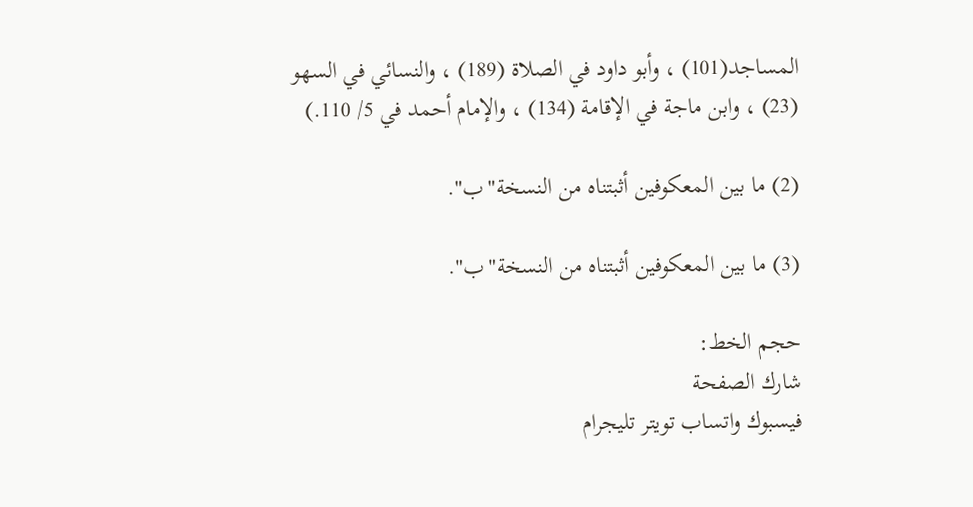المساجد(101) ، وأبو داود في الصلاة (189) ، والنسائي في السهو (23) ، وابن ماجة في الإقامة (134) ، والإمام أحمد في 5/ 110.)

(2) ما بين المعكوفين أثبتناه من النسخة"ب".

(3) ما بين المعكوفين أثبتناه من النسخة"ب".

حجم الخط:
شارك الصفحة
فيسبوك واتساب تويتر تليجرام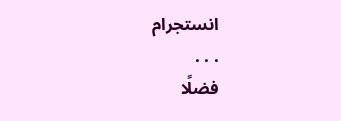انستجرام
. . .
فضلًا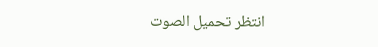انتظر تحميل الصوت